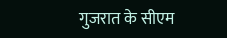गुजरात के सीएम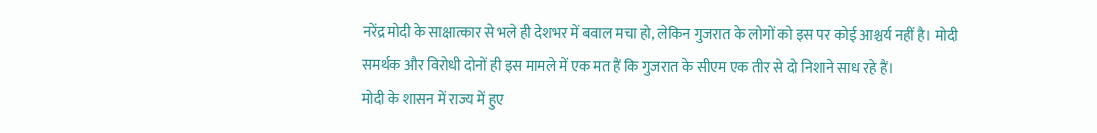नरेंद्र मोदी के साक्षात्कार से भले ही देशभर में बवाल मचा हो, लेकिन गुजरात के लोगों को इस पर कोई आश्चर्य नहीं है। मोदी समर्थक और विरोधी दोनों ही इस मामले में एक मत हैं कि गुजरात के सीएम एक तीर से दो निशाने साध रहे हैं।
मोदी के शासन में राज्य में हुए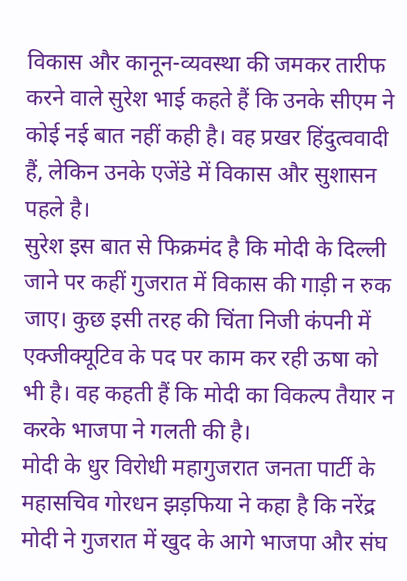विकास और कानून-व्यवस्था की जमकर तारीफ करने वाले सुरेश भाई कहते हैं कि उनके सीएम ने कोई नई बात नहीं कही है। वह प्रखर हिंदुत्ववादी हैं, लेकिन उनके एजेंडे में विकास और सुशासन पहले है।
सुरेश इस बात से फिक्रमंद है कि मोदी के दिल्ली जाने पर कहीं गुजरात में विकास की गाड़ी न रुक जाए। कुछ इसी तरह की चिंता निजी कंपनी में एक्जीक्यूटिव के पद पर काम कर रही ऊषा को भी है। वह कहती हैं कि मोदी का विकल्प तैयार न करके भाजपा ने गलती की है।
मोदी के धुर विरोधी महागुजरात जनता पार्टी के महासचिव गोरधन झड़फिया ने कहा है कि नरेंद्र मोदी ने गुजरात में खुद के आगे भाजपा और संघ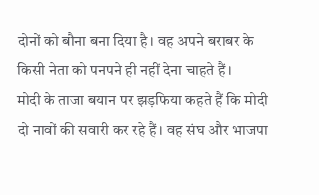दोनों को बौना बना दिया है। वह अपने बराबर के किसी नेता को पनपने ही नहीं देना चाहते हैं।
मोदी के ताजा बयान पर झड़फिया कहते हैं कि मोदी दो नावों की सवारी कर रहे हैं। वह संघ और भाजपा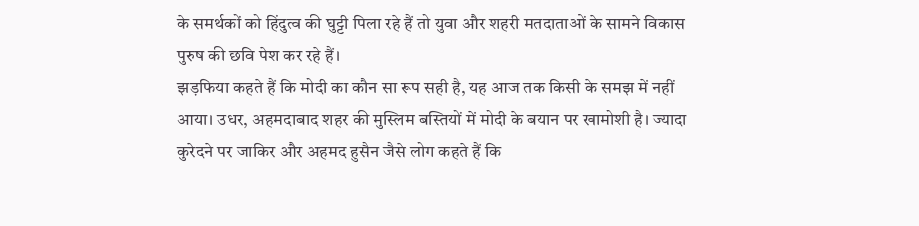के समर्थकों को हिंदुत्व की घुट्टी पिला रहे हैं तो युवा और शहरी मतदाताओं के सामने विकास पुरुष की छवि पेश कर रहे हैं।
झड़फिया कहते हैं कि मोदी का कौन सा रूप सही है, यह आज तक किसी के समझ में नहीं आया। उधर, अहमदाबाद शहर की मुस्लिम बस्तियों में मोदी के बयान पर खामोशी है। ज्यादा कुरेदने पर जाकिर और अहमद हुसैन जैसे लोग कहते हैं कि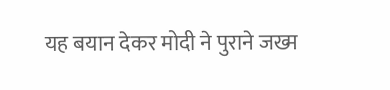यह बयान देकर मोदी ने पुराने जख्म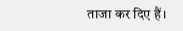ताजा कर दिए हैं।